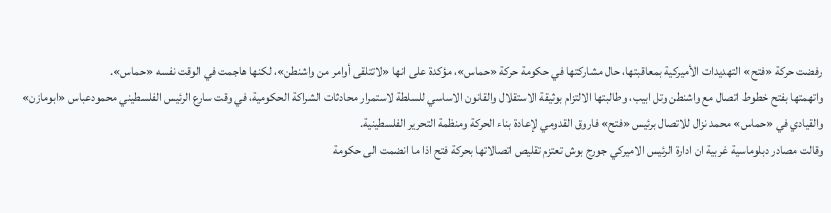رفضت حركة «فتح» التهديدات الأميركية بمعاقبتها، حال مشاركتها في حكومة حركة «حماس»، مؤكدة على انها «لاتتلقى أوامر من واشنطن»، لكنها هاجمت في الوقت نفسه «حماس».
واتهمتها بفتح خطوط اتصال مع واشنطن وتل ابيب، وطالبتها الالتزام بوثيقة الاستقلال والقانون الاساسي للسلطة لاستمرار محادثات الشراكة الحكومية، في وقت سارع الرئيس الفلسطيني محمودعباس «ابومازن» والقيادي في «حماس» محمد نزال للاتصال برئيس «فتح» فاروق القدومي لإعادة بناء الحركة ومنظمة التحرير الفلسطينية.
وقالت مصادر دبلوماسية غربية ان ادارة الرئيس الاميركي جورج بوش تعتزم تقليص اتصالاتها بحركة فتح اذا ما انضمت الى حكومة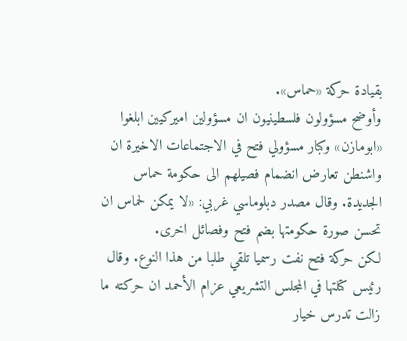بقيادة حركة «حماس».
وأوضح مسؤولون فلسطينيون ان مسؤولين اميركيين ابلغوا «ابومازن» وكبار مسؤولي فتح في الاجتماعات الاخيرة ان واشنطن تعارض انضمام فصيلهم الى حكومة حماس الجديدة. وقال مصدر دبلوماسي غربي: «لا يمكن لحماس ان تحسن صورة حكومتها بضم فتح وفصائل اخرى.
لكن حركة فتح نفت رسميا تلقي طلبا من هذا النوع. وقال رئيس كتلتها في المجلس التشريعي عزام الأحمد ان حركته ما زالت تدرس خيار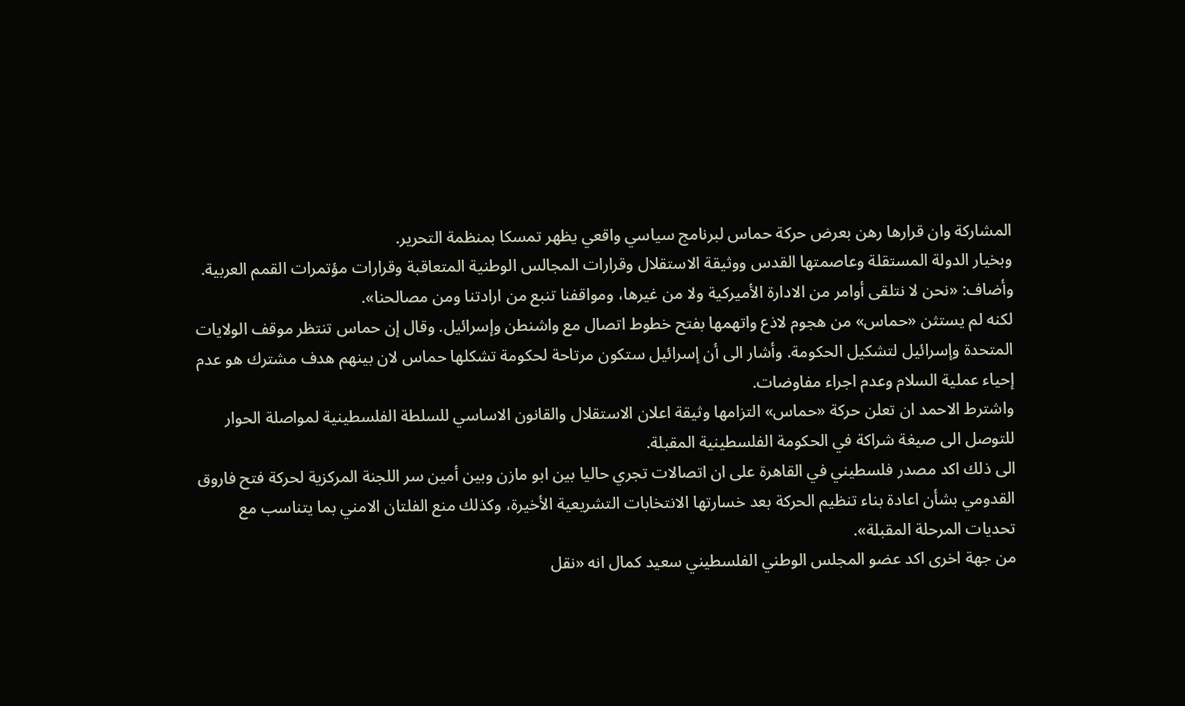المشاركة وان قرارها رهن بعرض حركة حماس لبرنامج سياسي واقعي يظهر تمسكا بمنظمة التحرير.
وبخيار الدولة المستقلة وعاصمتها القدس ووثيقة الاستقلال وقرارات المجالس الوطنية المتعاقبة وقرارات مؤتمرات القمم العربية. وأضاف: «نحن لا نتلقى أوامر من الادارة الأميركية ولا من غيرها، ومواقفنا تنبع من ارادتنا ومن مصالحنا».
لكنه لم يستثن «حماس» من هجوم لاذع واتهمها بفتح خطوط اتصال مع واشنطن وإسرائيل. وقال إن حماس تنتظر موقف الولايات المتحدة وإسرائيل لتشكيل الحكومة. وأشار الى أن إسرائيل ستكون مرتاحة لحكومة تشكلها حماس لان بينهم هدف مشترك هو عدم إحياء عملية السلام وعدم اجراء مفاوضات.
واشترط الاحمد ان تعلن حركة «حماس» التزامها وثيقة اعلان الاستقلال والقانون الاساسي للسلطة الفلسطينية لمواصلة الحوار للتوصل الى صيغة شراكة في الحكومة الفلسطينية المقبلة.
الى ذلك اكد مصدر فلسطيني في القاهرة على ان اتصالات تجري حاليا بين ابو مازن وبين أمين سر اللجنة المركزية لحركة فتح فاروق القدومي بشأن اعادة بناء تنظيم الحركة بعد خسارتها الانتخابات التشريعية الأخيرة، وكذلك منع الفلتان الامني بما يتناسب مع تحديات المرحلة المقبلة».
من جهة اخرى اكد عضو المجلس الوطني الفلسطيني سعيد كمال انه «نقل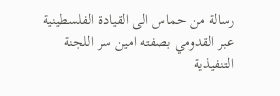رسالة من حماس الى القيادة الفلسطينية عبر القدومي بصفته امين سر اللجنة التنفيذية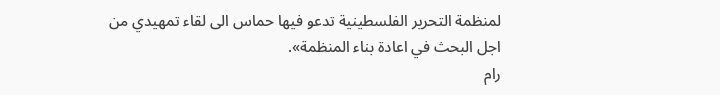لمنظمة التحرير الفلسطينية تدعو فيها حماس الى لقاء تمهيدي من اجل البحث في اعادة بناء المنظمة».
رام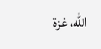الله، غزة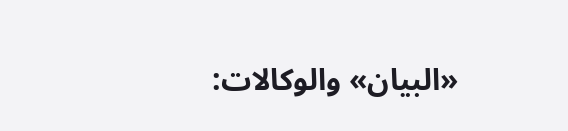«البيان» والوكالات: